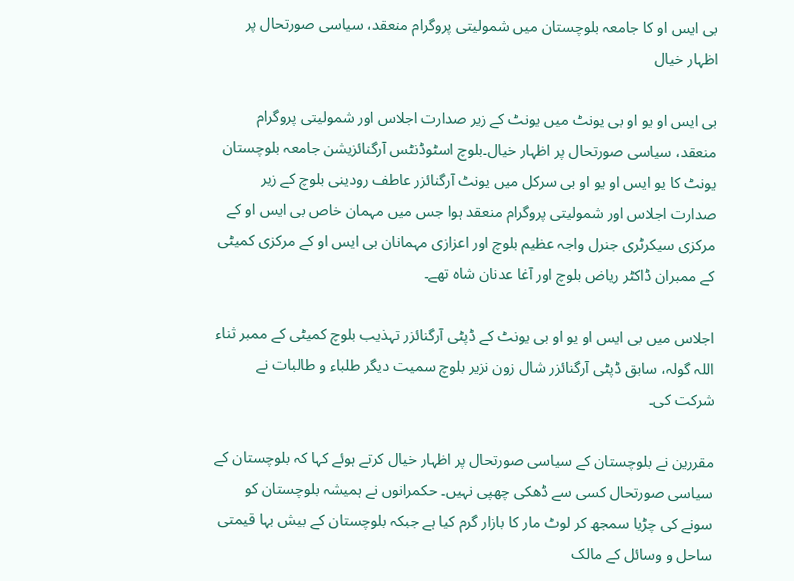بی ایس او کا جامعہ بلوچستان میں شمولیتی پروگرام منعقد، سیاسی صورتحال پر اظہار خیال

بی ایس او یو او بی یونٹ میں یونٹ کے زیر صدارت اجلاس اور شمولیتی پروگرام منعقد، سیاسی صورتحال پر اظہار خیال۔بلوچ اسٹوڈنٹس آرگنائزیشن جامعہ بلوچستان یونٹ کا یو ایس او یو او بی سرکل میں یونٹ آرگنائزر عاطف رودینی بلوچ کے زیر صدارت اجلاس اور شمولیتی پروگرام منعقد ہوا جس میں مہمان خاص بی ایس او کے مرکزی سیکرٹری جنرل واجہ عظیم بلوچ اور اعزازی مہمانان بی ایس او کے مرکزی کمیٹی کے ممبران ڈاکٹر ریاض بلوچ اور آغا عدنان شاہ تھے۔

اجلاس میں بی ایس او یو او بی یونٹ کے ڈپٹی آرگنائزر تہذیب بلوچ کمیٹی کے ممبر ثناء اللہ گولہ، سابق ڈپٹی آرگنائزر شال زون نزیر بلوچ سمیت دیگر طلباء و طالبات نے شرکت کی۔

مقررین نے بلوچستان کے سیاسی صورتحال پر اظہار خیال کرتے ہوئے کہا کہ بلوچستان کے سیاسی صورتحال کسی سے ڈھکی چھپی نہیں۔ حکمرانوں نے ہمیشہ بلوچستان کو سونے کی چڑیا سمجھ کر لوٹ مار کا بازار گرم کیا ہے جبکہ بلوچستان کے بیش بہا قیمتی ساحل و وسائل کے مالک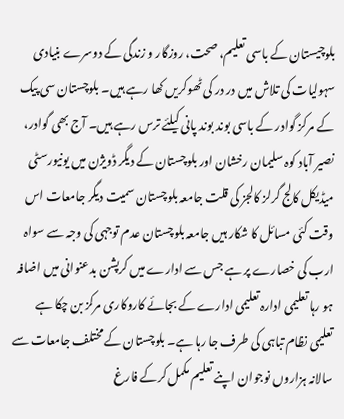بلوچیستان کے باسی تعلیم، صحت، روزگار و زندگی کے دوسرے بنیادی سہولیات کی تلاش میں در در کی ٹھوکریں کھا رہے ہیں۔ بلوچستان سی پیک کے مرکز گوادر کے باسی بوند بوند پانی کیلئے ترس رہے ہیں۔ آج بھی گوادر، نصیر آباد کوہ سلیمان رخشان اور بلوچستان کے دیگر ڈویژن میں یونیورسٹی میڈیکل کالج گرلز کالجز کی قلت جامعہ بلوچستان سمیت دیگر جامعات اس وقت کئی مسائل کا شکار ہیں جامعہ بلوچستان عدم توجہی کی وجہ سے سواہ ارب کی خصارے پر ہے جس سے ادارے میں کرپشن بدعنوانی میں اضافہ ہو رہا تعلیمی ادارہ تعلیمی ادارے کے بجائے کاروکاری مرکز بن چکا ہے تعلیمی نظام تباہی کی طرف جا رہا ہے۔ بلوچستان کے مختلف جامعات سے سالانہ ہزاروں نوجوان اپنے تعلیم مکمل کرکے فارغ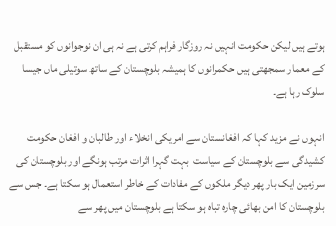ہوتے ہیں لیکن حکومت انہیں نہ روزگار فراہم کرتی ہے نہ ہی ان نوجوانوں کو مستقبل کے معمار سمجھتی ہیں حکمرانوں کا ہمیشہ بلوچستان کے ساتھ سوتیلی ماں جیسا سلوک رہا ہے۔

انہوں نے مزید کہا کہ افغانستان سے امریکی انخلاء اور طالبان و افغان حکومت کشیدگی سے بلوچستان کے سیاست  بہت گہرا اثرات مرتب ہونگے اور بلوچستان کی سرزمین ایک بار پھر دیگر ملکوں کے مفادات کے خاطر استعمال ہو سکتا ہے۔ جس سے بلوچستان کا امن بھائی چارہ تباہ ہو سکتا ہے بلوچستان میں پھر سے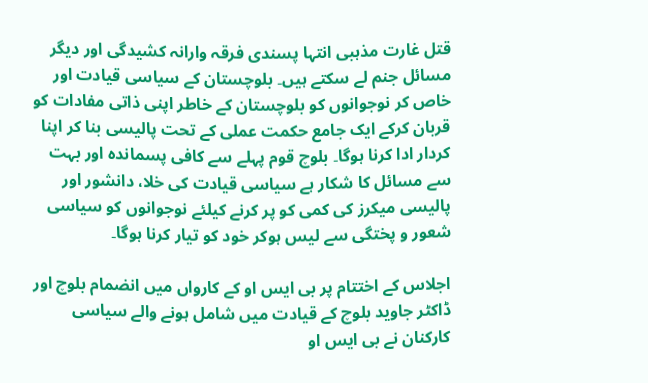قتل غارت مذہبی انتہا پسندی فرقہ وارانہ کشیدگی اور دیگر مسائل جنم لے سکتے ہیں۔ بلوچستان کے سیاسی قیادت اور خاص کر نوجوانوں کو بلوچستان کے خاطر اپنی ذاتی مفادات کو قربان کرکے ایک جامع حکمت عملی کے تحت پالیسی بنا کر اپنا کردار ادا کرنا ہوگا۔ بلوچ قوم پہلے سے کافی پسماندہ اور بہت سے مسائل کا شکار ہے سیاسی قیادت کی خلا، دانشور اور پالیسی میکرز کی کمی کو پر کرنے کیلئے نوجوانوں کو سیاسی شعور و پختگی سے لیس ہوکر خود کو تیار کرنا ہوگا۔

اجلاس کے اختتام پر بی ایس او کے کارواں میں انضمام بلوچ اور ڈاکٹر جاوید بلوچ کے قیادت میں شامل ہونے والے سیاسی کارکنان نے بی ایس او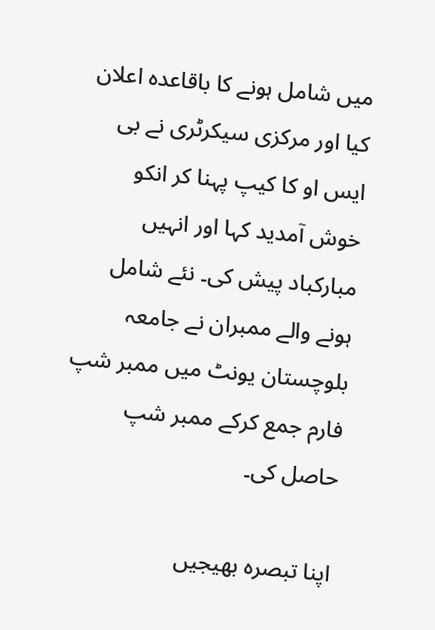میں شامل ہونے کا باقاعدہ اعلان کیا اور مرکزی سیکرٹری نے بی ایس او کا کیپ پہنا کر انکو خوش آمدید کہا اور انہیں مبارکباد پیش کی۔ نئے شامل ہونے والے ممبران نے جامعہ بلوچستان یونٹ میں ممبر شپ فارم جمع کرکے ممبر شپ حاصل کی۔

اپنا تبصرہ بھیجیں